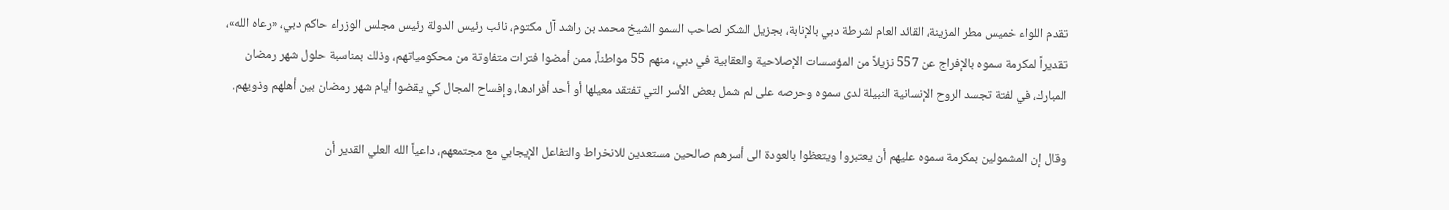تقدم اللواء خميس مطر المزينة، القائد العام لشرطة دبي بالإنابة، بجزيل الشكر لصاحب السمو الشيخ محمد بن راشد آل مكتوم، نائب رئيس الدولة رئيس مجلس الوزراء حاكم دبي، «رعاه الله»، تقديراً لمكرمة سموه بالإفراج عن 557 نزيلاً من المؤسسات الإصلاحية والعقابية في دبي، منهم 55 مواطناً، ممن أمضوا فترات متفاوتة من محكومياتهم، وذلك بمناسبة حلول شهر رمضان المبارك، في لفتة تجسد الروح الإنسانية النبيلة لدى سموه وحرصه على لم شمل بعض الأسر التي تفتقد معيلها أو أحد أفرادها، وإفساح المجال كي يقضوا أيام شهر رمضان بين أهلهم وذويهم.

وقال إن المشمولين بمكرمة سموه عليهم أن يعتبروا ويتعظوا بالعودة الى أسرهم صالحين مستعدين للانخراط والتفاعل الإيجابي مع مجتمعهم، داعياً الله العلي القدير أن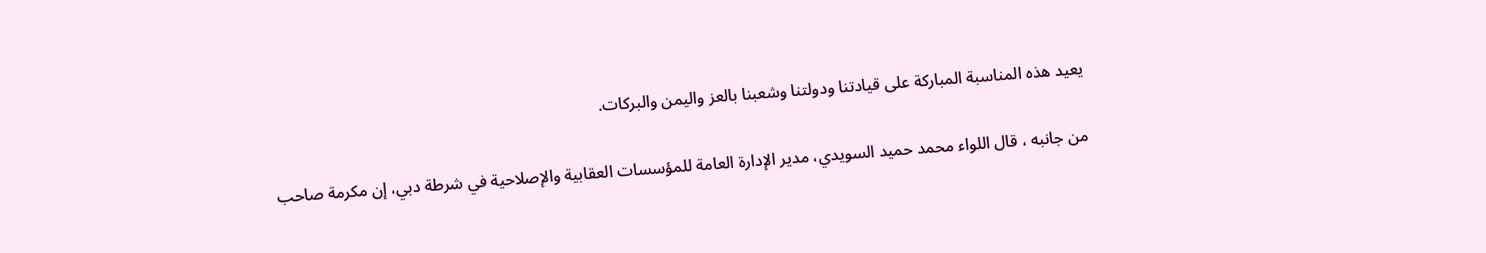يعيد هذه المناسبة المباركة على قيادتنا ودولتنا وشعبنا بالعز واليمن والبركات.

من جانبه ، قال اللواء محمد حميد السويدي، مدير الإدارة العامة للمؤسسات العقابية والإصلاحية في شرطة دبي، إن مكرمة صاحب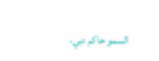السمو حاكم دبي،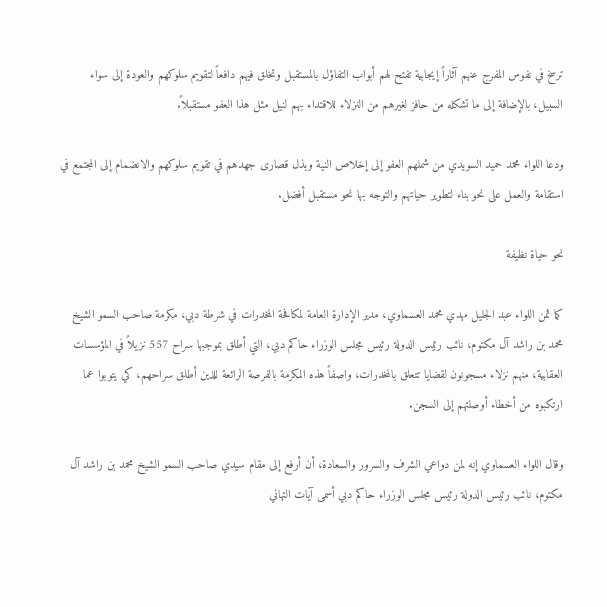ترسخ في نفوس المفرج عنهم آثاراً إيجابية تفتح لهم أبواب التفاؤل بالمستقبل وتخلق فيهم دافعاً لتقويم سلوكهم والعودة إلى سواء السبيل، بالإضافة إلى ما تشكله من حافز لغيرهم من النزلاء للاقتداء بهم لنيل مثل هذا العفو مستقبلاً.

ودعا اللواء محمد حميد السويدي من شملهم العفو إلى إخلاص النية وبذل قصارى جهدهم في تقويم سلوكهم والانضمام إلى المجتمع في استقامة والعمل على نحو بناء لتطوير حياتهم والتوجه بها نحو مستقبل أفضل.

نحو حياة نظيفة

كما ثمن اللواء عبد الجليل مهدي محمد العسماوي، مدير الإدارة العامة لمكافحة المخدرات في شرطة دبي، مكرمة صاحب السمو الشيخ محمد بن راشد آل مكتوم، نائب رئيس الدولة رئيس مجلس الوزراء حاكم دبي، التي أطلق بموجبها سراح 557 نزيلاً في المؤسسات العقابية، منهم نزلاء مسجونون لقضايا تتعلق بالمخدرات، واصفاً هذه المكرمة بالفرصة الرائعة للذين أطلق سراحهم، كي يتوبوا عما ارتكبوه من أخطاء أوصلتهم إلى السجن.

وقال اللواء العسماوي إنه لمن دواعي الشرف والسرور والسعادة، أن أرفع إلى مقام سيدي صاحب السمو الشيخ محمد بن راشد آل مكتوم، نائب رئيس الدولة رئيس مجلس الوزراء حاكم دبي أسمى آيات التهاني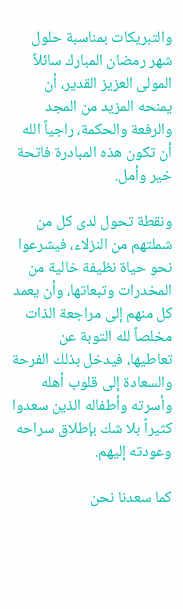والتبريكات بمناسبة حلول شهر رمضان المبارك سائلاً المولى العزيز القدير، أن يمنحه المزيد من المجد والرفعة والحكمة، راجياً الله أن تكون هذه المبادرة فاتحة خير وأمل.

ونقطة تحول لدى كل من شملتهم من النزلاء، فيشرعوا نحو حياة نظيفة خالية من المخدرات وتبعاتها، وأن يعمد كل منهم إلى مراجعة الذات مخلصاً لله التوبة عن تعاطيها، فيدخل بذلك الفرحة والسعادة إلى قلوب أهله وأسرته وأطفاله الذين سعدوا كثيراً بلا شك بإطلاق سراحه وعودته إليهم.

كما سعدنا نحن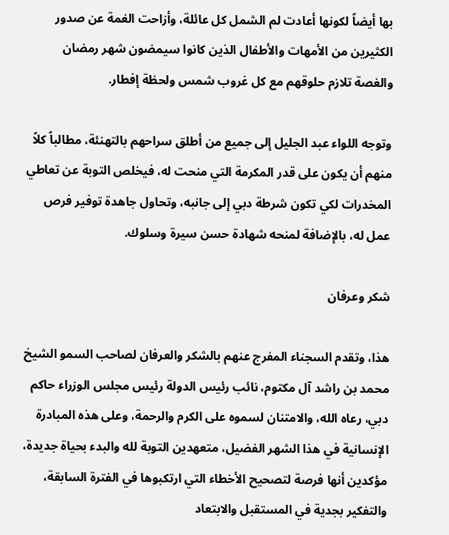بها أيضاً لكونها أعادت لم الشمل كل عائلة، وأزاحت الغمة عن صدور الكثيرين من الأمهات والأطفال الذين كانوا سيمضون شهر رمضان والغصة تلازم حلوقهم مع كل غروب شمس ولحظة إفطار.

وتوجه اللواء عبد الجليل إلى جميع من أطلق سراحهم بالتهنئة، مطالباً كلاً منهم أن يكون على قدر المكرمة التي منحت له، فيخلص التوبة عن تعاطي المخدرات لكي تكون شرطة دبي إلى جانبه، وتحاول جاهدة توفير فرص عمل له، بالإضافة لمنحه شهادة حسن سيرة وسلوك.

شكر وعرفان

هذا، وتقدم السجناء المفرج عنهم بالشكر والعرفان لصاحب السمو الشيخ محمد بن راشد آل مكتوم، نائب رئيس الدولة رئيس مجلس الوزراء حاكم دبي، رعاه الله، والامتنان لسموه على الكرم والرحمة، وعلى هذه المبادرة الإنسانية في هذا الشهر الفضيل، متعهدين التوبة لله والبدء بحياة جديدة، مؤكدين أنها فرصة لتصحيح الأخطاء التي ارتكبوها في الفترة السابقة، والتفكير بجدية في المستقبل والابتعاد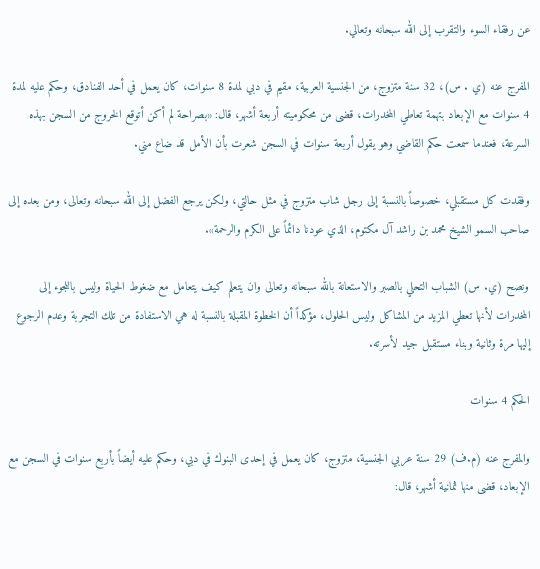عن رفقاء السوء والتقرب إلى الله سبحانه وتعالي.

المفرج عنه (ي . س)، 32 سنة متزوج، من الجنسية العربية، مقيم في دبي لمدة 8 سنوات، كان يعمل في أحد الفنادق، وحكم عليه لمدة 4 سنوات مع الإبعاد بتهمة تعاطي المخدرات، قضى من محكوميته أربعة أشهر، قال: «بصراحة لم أكن أتوقع الخروج من السجن بهذه السرعة، فعندما سمعت حكم القاضي وهو يقول أربعة سنوات في السجن شعرت بأن الأمل قد ضاع مني.

وفقدت كل مستقبلي، خصوصاً بالنسبة إلى رجل شاب متزوج في مثل حالتي، ولكن يرجع الفضل إلى الله سبحانه وتعالى، ومن بعده إلى صاحب السمو الشيخ محمد بن راشد آل مكتوم، الذي عودنا دائماً على الكرم والرحمة».

ونصح (ي. س) الشباب التحلي بالصبر والاستعانة بالله سبحانه وتعالى وان يتعلم كيف يتعامل مع ضغوط الحياة وليس باللجوء إلى المخدرات لأنها تعطي المزيد من المشاكل وليس الحلول، مؤكداً أن الخطوة المقبلة بالنسبة له هي الاستفادة من تلك التجربة وعدم الرجوع إليها مرة وثانية وبناء مستقبل جيد لأسرته.

الحكم 4 سنوات

والمفرج عنه (م.ف) 29 سنة عربي الجنسية، متزوج، كان يعمل في إحدى البنوك في دبي، وحكم عليه أيضاً بأربع سنوات في السجن مع الإبعاد، قضى منها ثمانية أشهر، قال: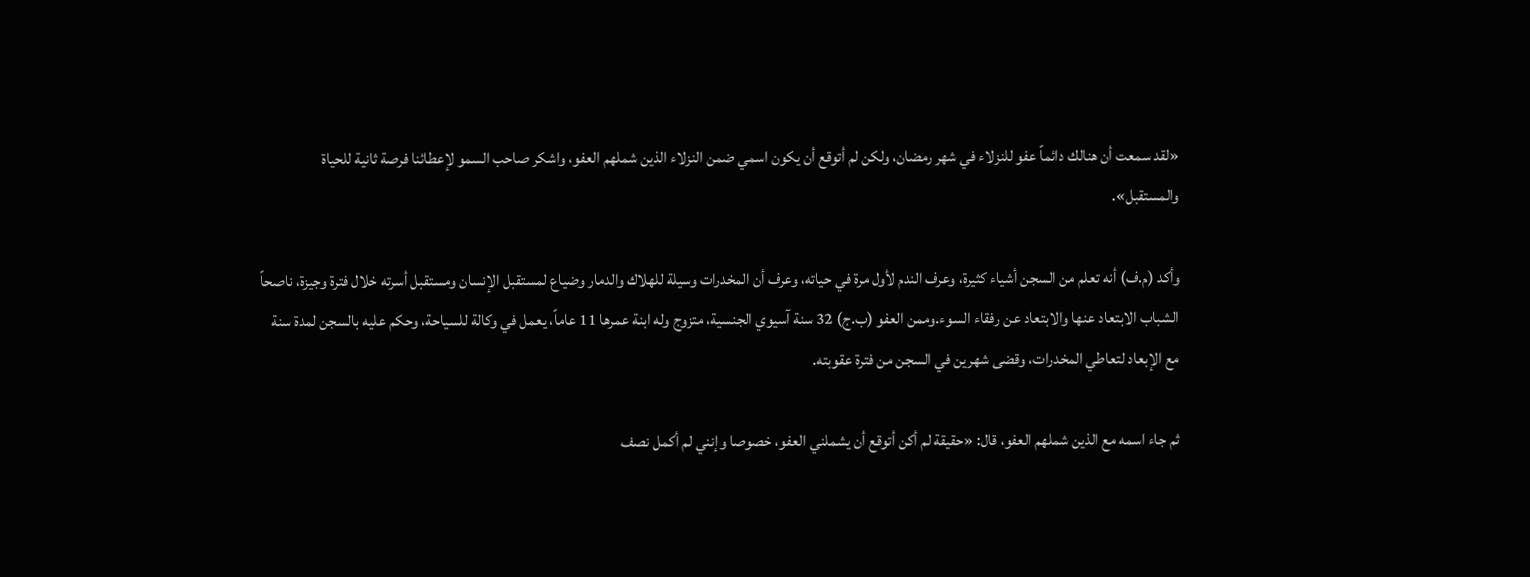«لقد سمعت أن هنالك دائماً عفو للنزلاء في شهر رمضان، ولكن لم أتوقع أن يكون اسمي ضمن النزلاء الذين شملهم العفو، واشكر صاحب السمو لإعطائنا فرصة ثانية للحياة والمستقبل».

وأكد (م.ف) أنه تعلم من السجن أشياء كثيرة، وعرف الندم لأول مرة في حياته، وعرف أن المخدرات وسيلة للهلاك والدمار وضياع لمستقبل الإنسان ومستقبل أسرته خلال فترة وجيزة، ناصحاً الشباب الابتعاد عنها والابتعاد عن رفقاء السوء.وممن العفو (ب.ج) 32 سنة آسيوي الجنسية، متزوج وله ابنة عمرها 11 عاماً، يعمل في وكالة للسياحة، وحكم عليه بالسجن لمدة سنة مع الإبعاد لتعاطي المخدرات، وقضى شهرين في السجن من فترة عقوبته.

ثم جاء اسمه مع الذين شملهم العفو، قال: «حقيقة لم أكن أتوقع أن يشملني العفو، خصوصا وإنني لم أكمل نصف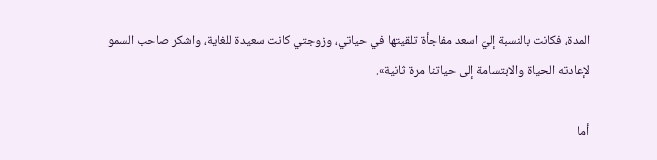المدة، فكانت بالنسبة إليّ اسعد مفاجأة تلقيتها في حياتي، وزوجتي كانت سعيدة للغاية، واشكر صاحب السمو لإعادته الحياة والابتسامة إلى حياتنا مرة ثانية».

أما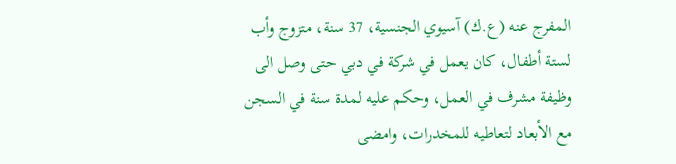المفرج عنه (ع.ك) آسيوي الجنسية، 37 سنة، متزوج وأب لستة أطفال، كان يعمل في شركة في دبي حتى وصل الى وظيفة مشرف في العمل، وحكم عليه لمدة سنة في السجن مع الأبعاد لتعاطيه للمخدرات، وامضى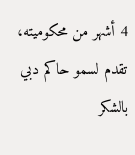4 أشهر من محكوميته، تقدم لسمو حاكم دبي بالشكر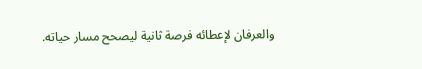والعرفان لإعطائه فرصة ثانية ليصحح مسار حياته.